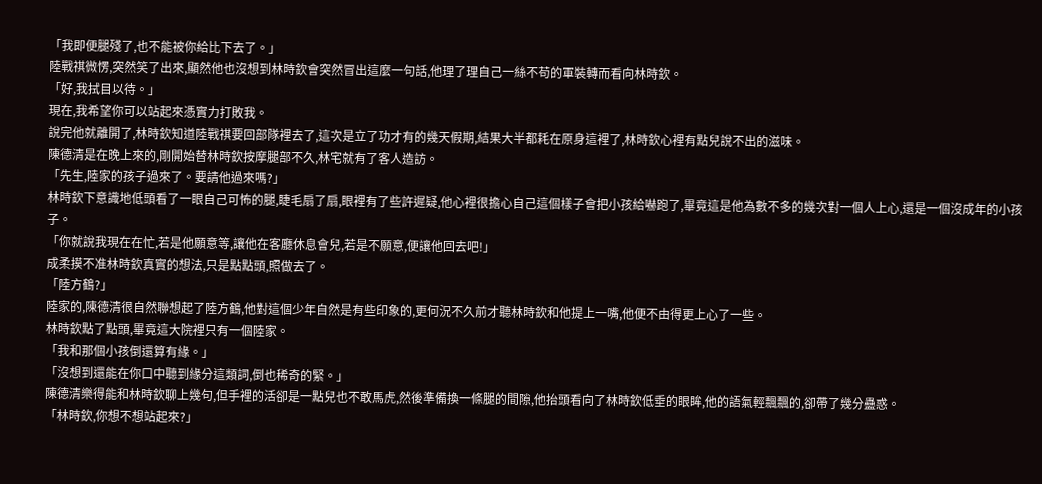「我即便腿殘了,也不能被你給比下去了。」
陸戰祺微愣,突然笑了出來,顯然他也沒想到林時欽會突然冒出這麼一句話,他理了理自己一絲不苟的軍裝轉而看向林時欽。
「好,我拭目以待。」
現在,我希望你可以站起來憑實力打敗我。
說完他就離開了,林時欽知道陸戰祺要回部隊裡去了,這次是立了功才有的幾天假期,結果大半都耗在原身這裡了,林時欽心裡有點兒說不出的滋味。
陳德清是在晚上來的,剛開始替林時欽按摩腿部不久,林宅就有了客人造訪。
「先生,陸家的孩子過來了。要請他過來嗎?」
林時欽下意識地低頭看了一眼自己可怖的腿,睫毛扇了扇,眼裡有了些許遲疑,他心裡很擔心自己這個樣子會把小孩給嚇跑了,畢竟這是他為數不多的幾次對一個人上心,還是一個沒成年的小孩子。
「你就說我現在在忙,若是他願意等,讓他在客廳休息會兒,若是不願意,便讓他回去吧!」
成柔摸不准林時欽真實的想法,只是點點頭,照做去了。
「陸方鶴?」
陸家的,陳德清很自然聯想起了陸方鶴,他對這個少年自然是有些印象的,更何況不久前才聽林時欽和他提上一嘴,他便不由得更上心了一些。
林時欽點了點頭,畢竟這大院裡只有一個陸家。
「我和那個小孩倒還算有緣。」
「沒想到還能在你口中聽到緣分這類詞,倒也稀奇的緊。」
陳德清樂得能和林時欽聊上幾句,但手裡的活卻是一點兒也不敢馬虎,然後準備換一條腿的間隙,他抬頭看向了林時欽低垂的眼眸,他的語氣輕飄飄的,卻帶了幾分蠱惑。
「林時欽,你想不想站起來?」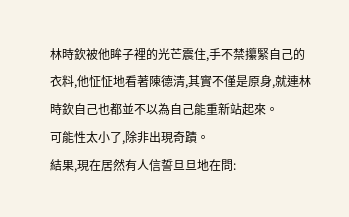林時欽被他眸子裡的光芒震住,手不禁攥緊自己的衣料,他怔怔地看著陳德清,其實不僅是原身,就連林時欽自己也都並不以為自己能重新站起來。
可能性太小了,除非出現奇蹟。
結果,現在居然有人信誓旦旦地在問: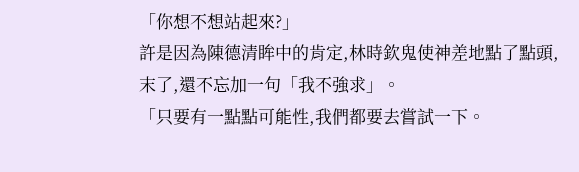「你想不想站起來?」
許是因為陳德清眸中的肯定,林時欽鬼使神差地點了點頭,末了,還不忘加一句「我不強求」。
「只要有一點點可能性,我們都要去嘗試一下。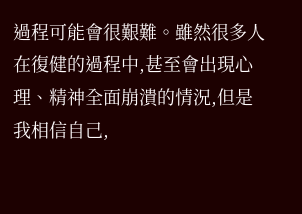過程可能會很艱難。雖然很多人在復健的過程中,甚至會出現心理、精神全面崩潰的情況,但是我相信自己,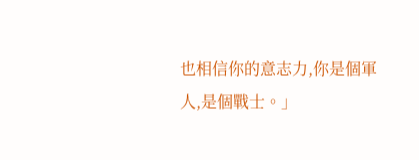也相信你的意志力,你是個軍人,是個戰士。」